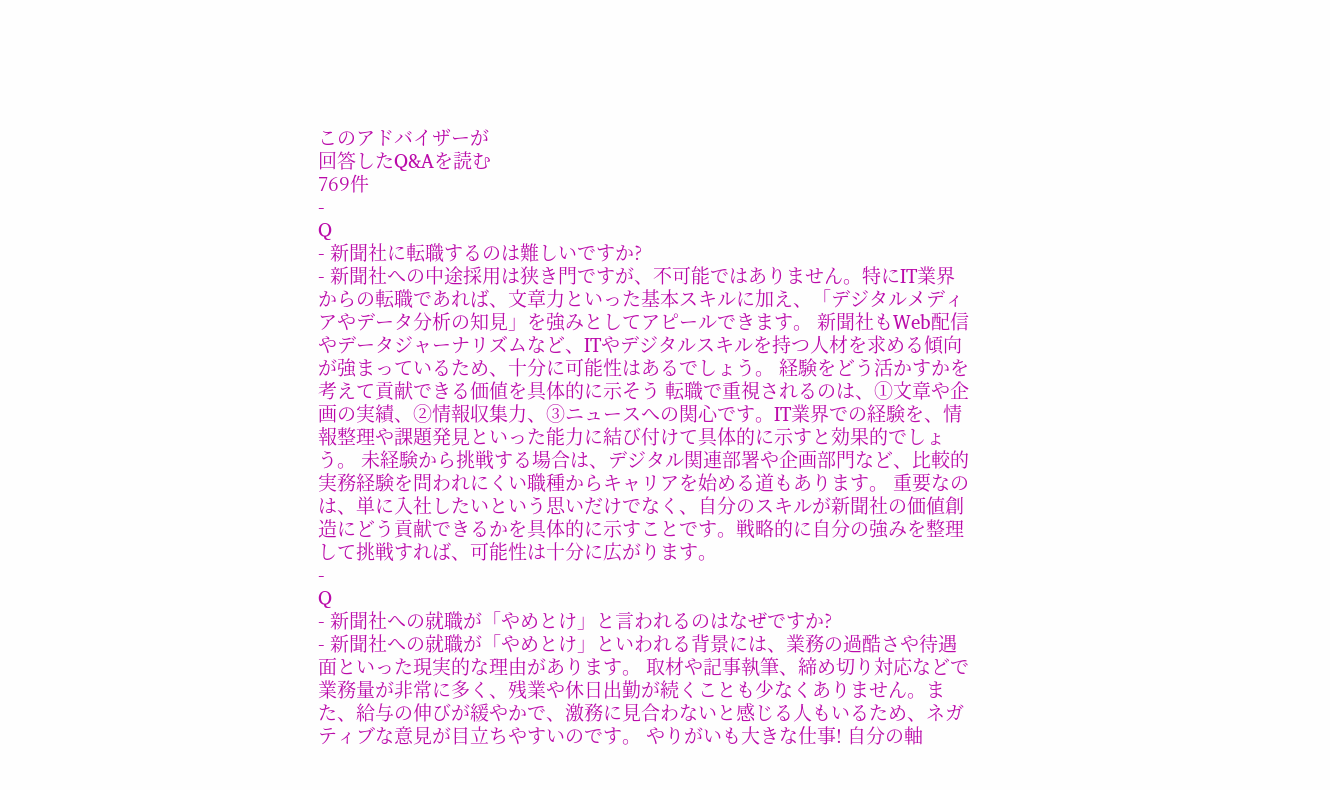このアドバイザーが
回答したQ&Aを読む
769件
-
Q
- 新聞社に転職するのは難しいですか?
- 新聞社への中途採用は狭き門ですが、不可能ではありません。特にIT業界からの転職であれば、文章力といった基本スキルに加え、「デジタルメディアやデータ分析の知見」を強みとしてアピールできます。 新聞社もWeb配信やデータジャーナリズムなど、ITやデジタルスキルを持つ人材を求める傾向が強まっているため、十分に可能性はあるでしょう。 経験をどう活かすかを考えて貢献できる価値を具体的に示そう 転職で重視されるのは、①文章や企画の実績、②情報収集力、③ニュースへの関心です。IT業界での経験を、情報整理や課題発見といった能力に結び付けて具体的に示すと効果的でしょう。 未経験から挑戦する場合は、デジタル関連部署や企画部門など、比較的実務経験を問われにくい職種からキャリアを始める道もあります。 重要なのは、単に入社したいという思いだけでなく、自分のスキルが新聞社の価値創造にどう貢献できるかを具体的に示すことです。戦略的に自分の強みを整理して挑戦すれば、可能性は十分に広がります。
-
Q
- 新聞社への就職が「やめとけ」と言われるのはなぜですか?
- 新聞社への就職が「やめとけ」といわれる背景には、業務の過酷さや待遇面といった現実的な理由があります。 取材や記事執筆、締め切り対応などで業務量が非常に多く、残業や休日出勤が続くことも少なくありません。また、給与の伸びが緩やかで、激務に見合わないと感じる人もいるため、ネガティブな意見が目立ちやすいのです。 やりがいも大きな仕事! 自分の軸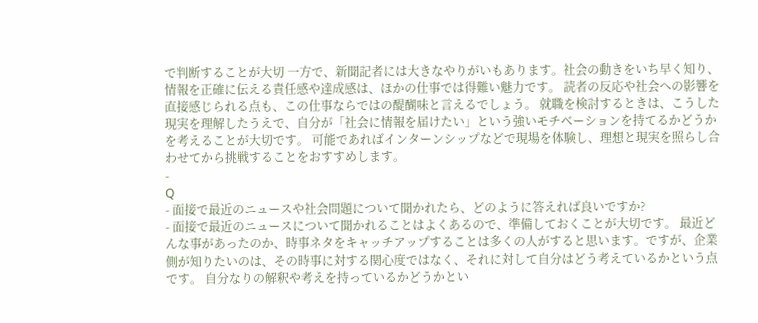で判断することが大切 一方で、新聞記者には大きなやりがいもあります。社会の動きをいち早く知り、情報を正確に伝える責任感や達成感は、ほかの仕事では得難い魅力です。 読者の反応や社会への影響を直接感じられる点も、この仕事ならではの醍醐味と言えるでしょう。 就職を検討するときは、こうした現実を理解したうえで、自分が「社会に情報を届けたい」という強いモチベーションを持てるかどうかを考えることが大切です。 可能であればインターンシップなどで現場を体験し、理想と現実を照らし合わせてから挑戦することをおすすめします。
-
Q
- 面接で最近のニュースや社会問題について聞かれたら、どのように答えれば良いですか?
- 面接で最近のニュースについて聞かれることはよくあるので、準備しておくことが大切です。 最近どんな事があったのか、時事ネタをキャッチアップすることは多くの人がすると思います。ですが、企業側が知りたいのは、その時事に対する関心度ではなく、それに対して自分はどう考えているかという点です。 自分なりの解釈や考えを持っているかどうかとい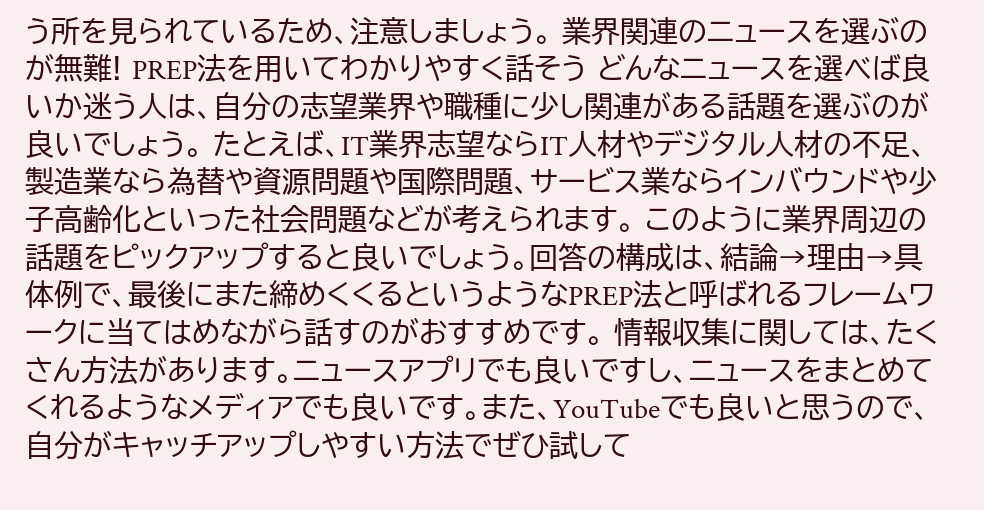う所を見られているため、注意しましょう。 業界関連のニュースを選ぶのが無難! PREP法を用いてわかりやすく話そう どんなニュースを選べば良いか迷う人は、自分の志望業界や職種に少し関連がある話題を選ぶのが良いでしょう。 たとえば、IT業界志望ならIT人材やデジタル人材の不足、製造業なら為替や資源問題や国際問題、サービス業ならインバウンドや少子高齢化といった社会問題などが考えられます。 このように業界周辺の話題をピックアップすると良いでしょう。回答の構成は、結論→理由→具体例で、最後にまた締めくくるというようなPREP法と呼ばれるフレームワークに当てはめながら話すのがおすすめです。 情報収集に関しては、たくさん方法があります。ニュースアプリでも良いですし、ニュースをまとめてくれるようなメディアでも良いです。また、YouTubeでも良いと思うので、自分がキャッチアップしやすい方法でぜひ試して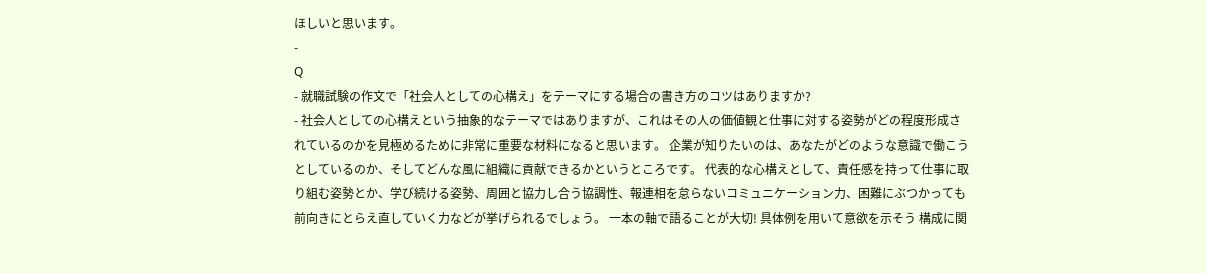ほしいと思います。
-
Q
- 就職試験の作文で「社会人としての心構え」をテーマにする場合の書き方のコツはありますか?
- 社会人としての心構えという抽象的なテーマではありますが、これはその人の価値観と仕事に対する姿勢がどの程度形成されているのかを見極めるために非常に重要な材料になると思います。 企業が知りたいのは、あなたがどのような意識で働こうとしているのか、そしてどんな風に組織に貢献できるかというところです。 代表的な心構えとして、責任感を持って仕事に取り組む姿勢とか、学び続ける姿勢、周囲と協力し合う協調性、報連相を怠らないコミュニケーション力、困難にぶつかっても前向きにとらえ直していく力などが挙げられるでしょう。 一本の軸で語ることが大切! 具体例を用いて意欲を示そう 構成に関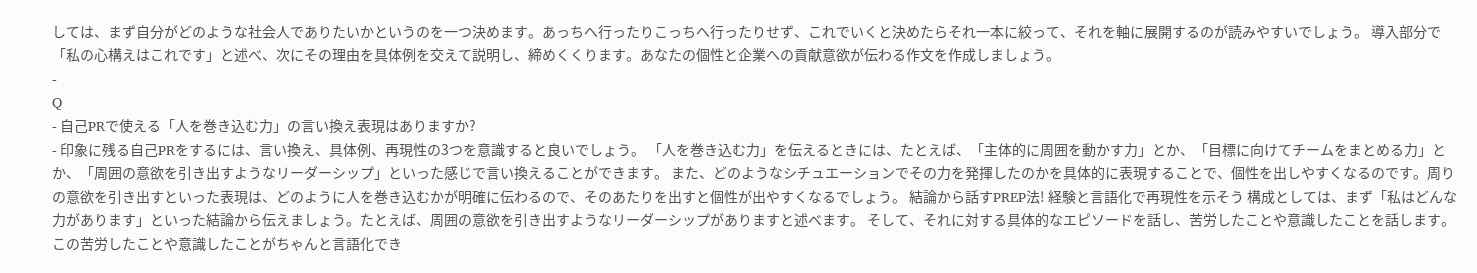しては、まず自分がどのような社会人でありたいかというのを一つ決めます。あっちへ行ったりこっちへ行ったりせず、これでいくと決めたらそれ一本に絞って、それを軸に展開するのが読みやすいでしょう。 導入部分で「私の心構えはこれです」と述べ、次にその理由を具体例を交えて説明し、締めくくります。あなたの個性と企業への貢献意欲が伝わる作文を作成しましょう。
-
Q
- 自己PRで使える「人を巻き込む力」の言い換え表現はありますか?
- 印象に残る自己PRをするには、言い換え、具体例、再現性の3つを意識すると良いでしょう。 「人を巻き込む力」を伝えるときには、たとえば、「主体的に周囲を動かす力」とか、「目標に向けてチームをまとめる力」とか、「周囲の意欲を引き出すようなリーダーシップ」といった感じで言い換えることができます。 また、どのようなシチュエーションでその力を発揮したのかを具体的に表現することで、個性を出しやすくなるのです。周りの意欲を引き出すといった表現は、どのように人を巻き込むかが明確に伝わるので、そのあたりを出すと個性が出やすくなるでしょう。 結論から話すPREP法! 経験と言語化で再現性を示そう 構成としては、まず「私はどんな力があります」といった結論から伝えましょう。たとえば、周囲の意欲を引き出すようなリーダーシップがありますと述べます。 そして、それに対する具体的なエピソードを話し、苦労したことや意識したことを話します。この苦労したことや意識したことがちゃんと言語化でき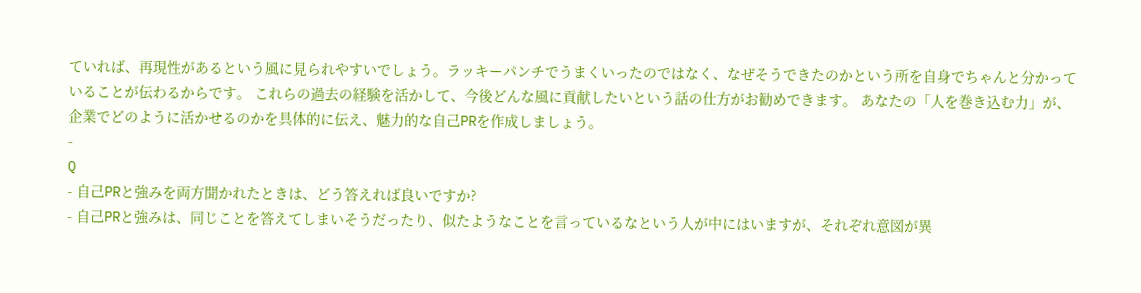ていれば、再現性があるという風に見られやすいでしょう。ラッキーパンチでうまくいったのではなく、なぜそうできたのかという所を自身でちゃんと分かっていることが伝わるからです。 これらの過去の経験を活かして、今後どんな風に貢献したいという話の仕方がお勧めできます。 あなたの「人を巻き込む力」が、企業でどのように活かせるのかを具体的に伝え、魅力的な自己PRを作成しましょう。
-
Q
- 自己PRと強みを両方聞かれたときは、どう答えれば良いですか?
- 自己PRと強みは、同じことを答えてしまいそうだったり、似たようなことを言っているなという人が中にはいますが、それぞれ意図が異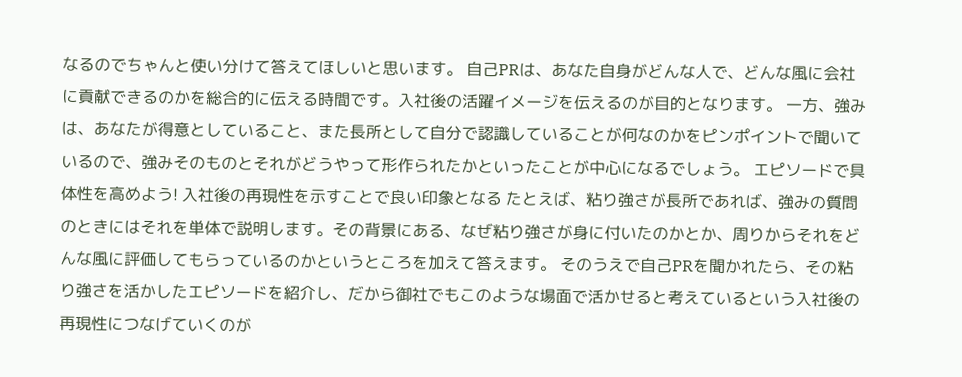なるのでちゃんと使い分けて答えてほしいと思います。 自己PRは、あなた自身がどんな人で、どんな風に会社に貢献できるのかを総合的に伝える時間です。入社後の活躍イメージを伝えるのが目的となります。 一方、強みは、あなたが得意としていること、また長所として自分で認識していることが何なのかをピンポイントで聞いているので、強みそのものとそれがどうやって形作られたかといったことが中心になるでしょう。 エピソードで具体性を高めよう! 入社後の再現性を示すことで良い印象となる たとえば、粘り強さが長所であれば、強みの質問のときにはそれを単体で説明します。その背景にある、なぜ粘り強さが身に付いたのかとか、周りからそれをどんな風に評価してもらっているのかというところを加えて答えます。 そのうえで自己PRを聞かれたら、その粘り強さを活かしたエピソードを紹介し、だから御社でもこのような場面で活かせると考えているという入社後の再現性につなげていくのが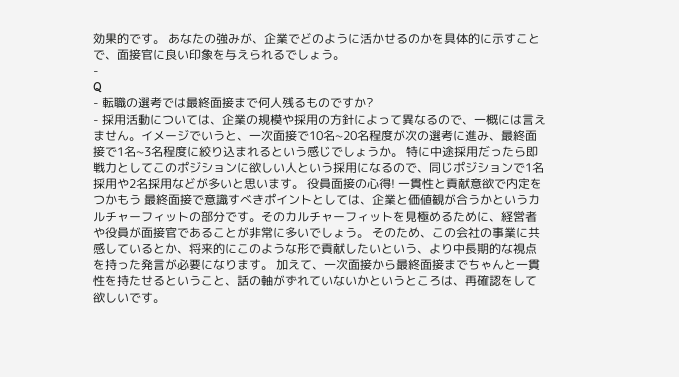効果的です。 あなたの強みが、企業でどのように活かせるのかを具体的に示すことで、面接官に良い印象を与えられるでしょう。
-
Q
- 転職の選考では最終面接まで何人残るものですか?
- 採用活動については、企業の規模や採用の方針によって異なるので、一概には言えません。イメージでいうと、一次面接で10名~20名程度が次の選考に進み、最終面接で1名~3名程度に絞り込まれるという感じでしょうか。 特に中途採用だったら即戦力としてこのポジションに欲しい人という採用になるので、同じポジションで1名採用や2名採用などが多いと思います。 役員面接の心得! 一貫性と貢献意欲で内定をつかもう 最終面接で意識すべきポイントとしては、企業と価値観が合うかというカルチャーフィットの部分です。そのカルチャーフィットを見極めるために、経営者や役員が面接官であることが非常に多いでしょう。 そのため、この会社の事業に共感しているとか、将来的にこのような形で貢献したいという、より中長期的な視点を持った発言が必要になります。 加えて、一次面接から最終面接までちゃんと一貫性を持たせるということ、話の軸がずれていないかというところは、再確認をして欲しいです。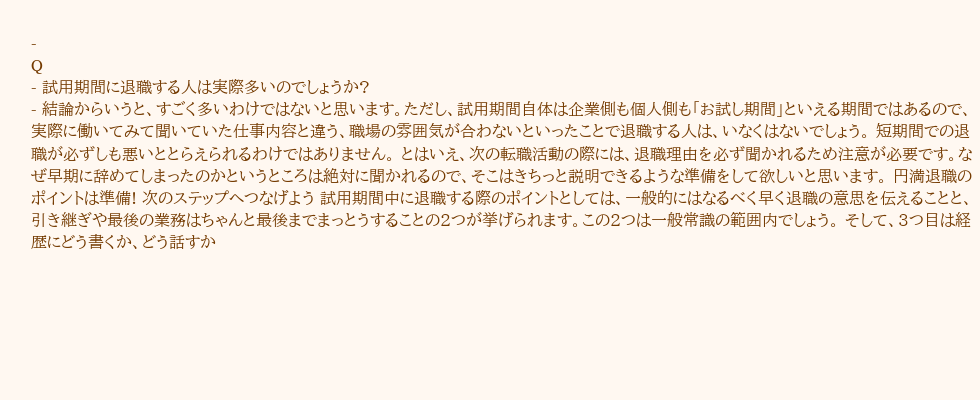-
Q
- 試用期間に退職する人は実際多いのでしょうか?
- 結論からいうと、すごく多いわけではないと思います。ただし、試用期間自体は企業側も個人側も「お試し期間」といえる期間ではあるので、実際に働いてみて聞いていた仕事内容と違う、職場の雰囲気が合わないといったことで退職する人は、いなくはないでしょう。 短期間での退職が必ずしも悪いととらえられるわけではありません。 とはいえ、次の転職活動の際には、退職理由を必ず聞かれるため注意が必要です。なぜ早期に辞めてしまったのかというところは絶対に聞かれるので、そこはきちっと説明できるような準備をして欲しいと思います。 円満退職のポイントは準備! 次のステップへつなげよう 試用期間中に退職する際のポイントとしては、一般的にはなるべく早く退職の意思を伝えることと、引き継ぎや最後の業務はちゃんと最後までまっとうすることの2つが挙げられます。この2つは一般常識の範囲内でしょう。 そして、3つ目は経歴にどう書くか、どう話すか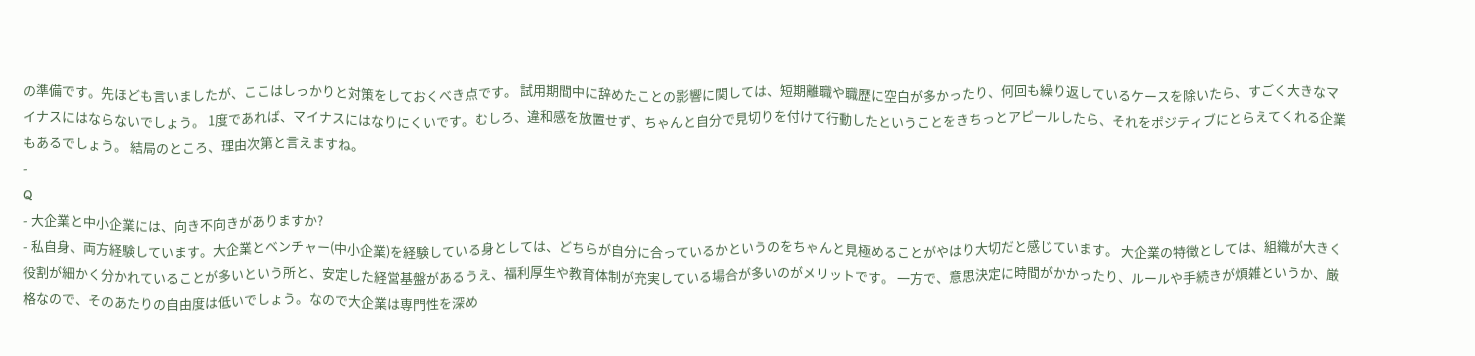の準備です。先ほども言いましたが、ここはしっかりと対策をしておくべき点です。 試用期間中に辞めたことの影響に関しては、短期離職や職歴に空白が多かったり、何回も繰り返しているケースを除いたら、すごく大きなマイナスにはならないでしょう。 1度であれば、マイナスにはなりにくいです。むしろ、違和感を放置せず、ちゃんと自分で見切りを付けて行動したということをきちっとアピールしたら、それをポジティブにとらえてくれる企業もあるでしょう。 結局のところ、理由次第と言えますね。
-
Q
- 大企業と中小企業には、向き不向きがありますか?
- 私自身、両方経験しています。大企業とベンチャー(中小企業)を経験している身としては、どちらが自分に合っているかというのをちゃんと見極めることがやはり大切だと感じています。 大企業の特徴としては、組織が大きく役割が細かく分かれていることが多いという所と、安定した経営基盤があるうえ、福利厚生や教育体制が充実している場合が多いのがメリットです。 一方で、意思決定に時間がかかったり、ルールや手続きが煩雑というか、厳格なので、そのあたりの自由度は低いでしょう。なので大企業は専門性を深め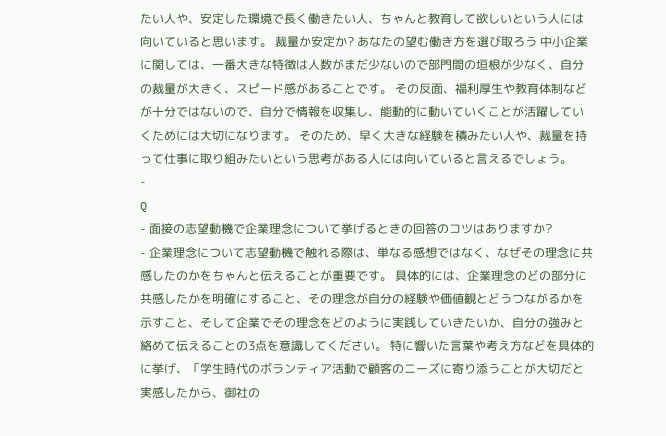たい人や、安定した環境で長く働きたい人、ちゃんと教育して欲しいという人には向いていると思います。 裁量か安定か? あなたの望む働き方を選び取ろう 中小企業に関しては、一番大きな特徴は人数がまだ少ないので部門間の垣根が少なく、自分の裁量が大きく、スピード感があることです。 その反面、福利厚生や教育体制などが十分ではないので、自分で情報を収集し、能動的に動いていくことが活躍していくためには大切になります。 そのため、早く大きな経験を積みたい人や、裁量を持って仕事に取り組みたいという思考がある人には向いていると言えるでしょう。
-
Q
- 面接の志望動機で企業理念について挙げるときの回答のコツはありますか?
- 企業理念について志望動機で触れる際は、単なる感想ではなく、なぜその理念に共感したのかをちゃんと伝えることが重要です。 具体的には、企業理念のどの部分に共感したかを明確にすること、その理念が自分の経験や価値観とどうつながるかを示すこと、そして企業でその理念をどのように実践していきたいか、自分の強みと絡めて伝えることの3点を意識してください。 特に響いた言葉や考え方などを具体的に挙げ、「学生時代のボランティア活動で顧客のニーズに寄り添うことが大切だと実感したから、御社の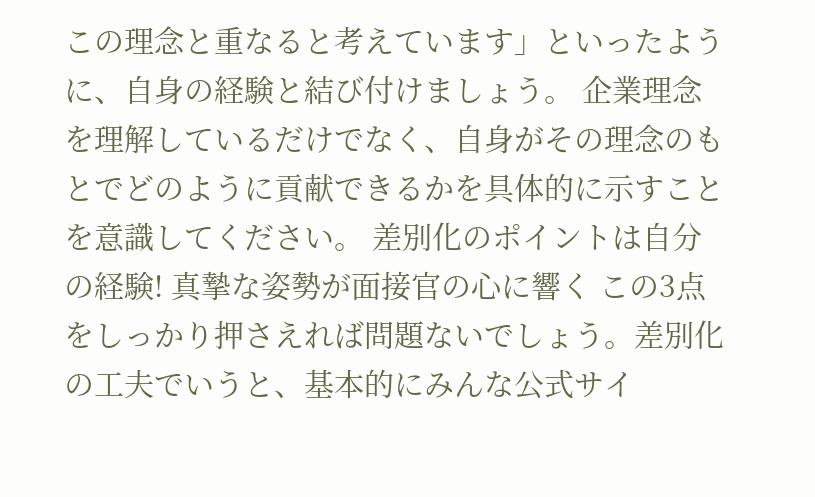この理念と重なると考えています」といったように、自身の経験と結び付けましょう。 企業理念を理解しているだけでなく、自身がその理念のもとでどのように貢献できるかを具体的に示すことを意識してください。 差別化のポイントは自分の経験! 真摯な姿勢が面接官の心に響く この3点をしっかり押さえれば問題ないでしょう。差別化の工夫でいうと、基本的にみんな公式サイ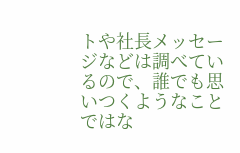トや社長メッセージなどは調べているので、誰でも思いつくようなことではな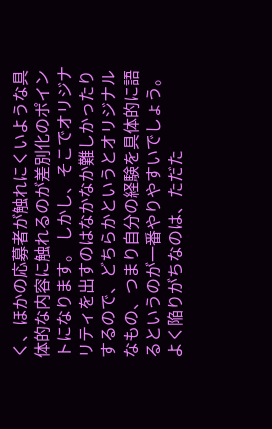く、ほかの応募者が触れにくいような具体的な内容に触れるのが差別化のポイントになります。 しかし、そこでオリジナリティを出すのはなかなか難しかったりするので、どちらかというとオリジナルなもの、つまり自分の経験を具体的に語るというのが一番やりやすいでしょう。 よく陥りがちなのは、ただた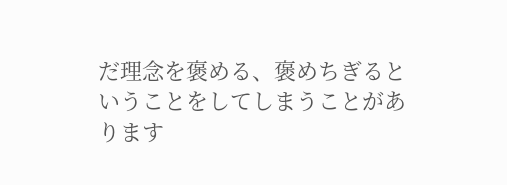だ理念を褒める、褒めちぎるということをしてしまうことがあります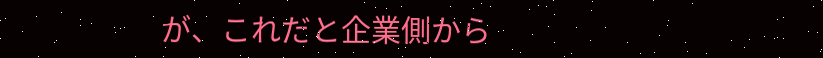が、これだと企業側から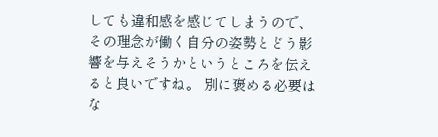しても違和感を感じてしまうので、その理念が働く自分の姿勢とどう影響を与えそうかというところを伝えると良いですね。 別に褒める必要はな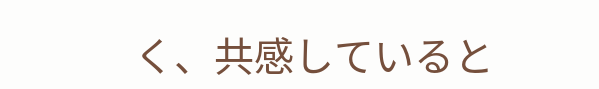く、共感していると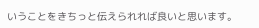いうことをきちっと伝えられれば良いと思います。